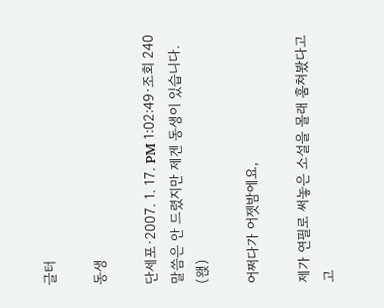글터

동생

단세포·2007. 1. 17. PM 1:02:49·조회 240
말씀은 안 드렸지만 제겐 동생이 있습니다. (왡)

어쩌다가 어젯밤에요,

제가 연필로 써놓은 소설을 몰래 훔쳐봤다고 고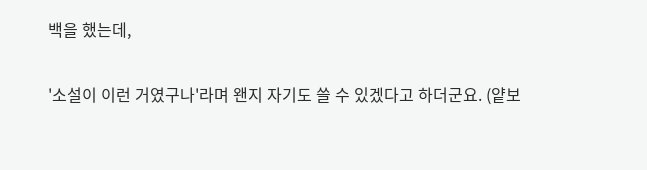백을 했는데,

'소설이 이런 거였구나'라며 왠지 자기도 쓸 수 있겠다고 하더군요. (얕보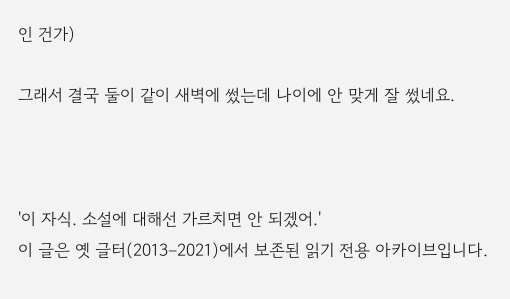인 건가)

그래서 결국 둘이 같이 새벽에 썼는데 나이에 안 맞게 잘 썼네요.



'이 자식. 소설에 대해선 가르치면 안 되겠어.'
이 글은 옛 글터(2013–2021)에서 보존된 읽기 전용 아카이브입니다.